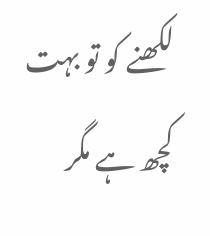لکھنے کو تو بہت کچھ ہے مگر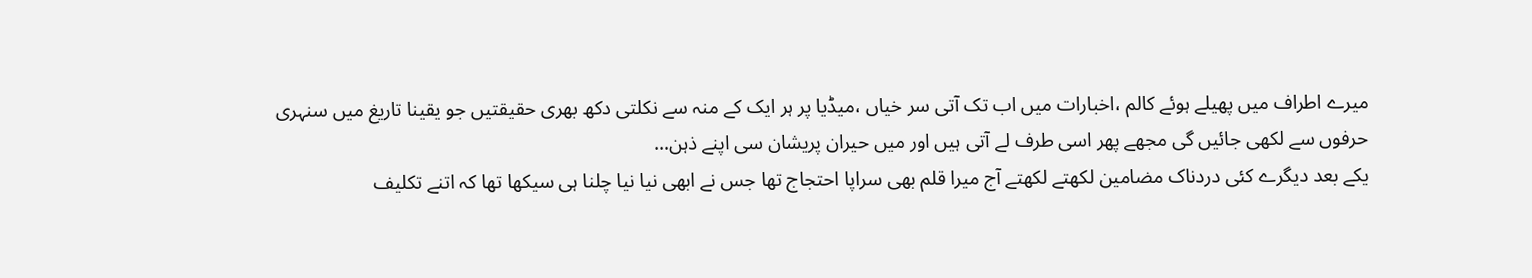میرے اطراف میں پھیلے ہوئے کالم ،اخبارات میں اب تک آتی سر خیاں ،میڈیا پر ہر ایک کے منہ سے نکلتی دکھ بھری حقیقتیں جو یقینا تاریغ میں سنہری حرفوں سے لکھی جائیں گی مجھے پھر اسی طرف لے آتی ہیں اور میں حیران پریشان سی اپنے ذہن…
یکے بعد دیگرے کئی دردناک مضامین لکھتے لکھتے آج میرا قلم بھی سراپا احتجاج تھا جس نے ابھی نیا نیا چلنا ہی سیکھا تھا کہ اتنے تکلیف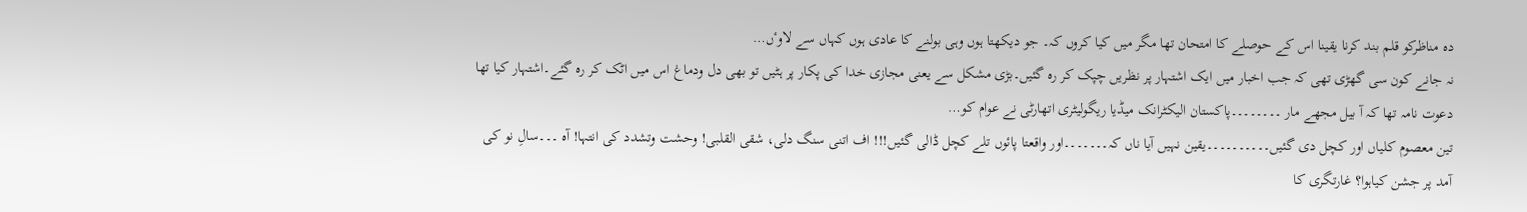دہ مناظرکو قلم بند کرنا یقینا اس کے حوصلے کا امتحان تھا مگر میں کیا کروں کہ۔ جو دیکھتا ہوں وہی بولنے کا عادی ہوں کہاں سے لاوٴں…
نہ جانے کون سی گھڑی تھی کہ جب اخبار میں ایک اشتہار پر نظریں چپک کر رہ گئیں۔بڑی مشکل سے یعنی مجازی خدا کی پکار پر ہٹیں تو بھی دل ودماغ اس میں اٹک کر رہ گئے۔اشتہار کیا تھا دعوت نامہ تھا کہ آ بیل مجھے مار ۔۔۔۔۔۔۔۔پاکستان الیکٹرانک میڈیا ریگولیٹری اتھارٹی نے عوام کو…
تین معصوم کلیاں اور کچل دی گئیں۔۔۔۔۔۔۔۔۔۔یقین نہیں آیا ناں کہ۔۔۔۔۔۔۔اور واقعتا پائوں تلے کچل ڈالی گئیں!!! اف اتنی سنگ دلی، شقی القلبی! وحشت وتشدد کی انتہا! آہ ۔۔۔سالِ نو کی آمد پر جشن کیاہوا؟ غارتگری کا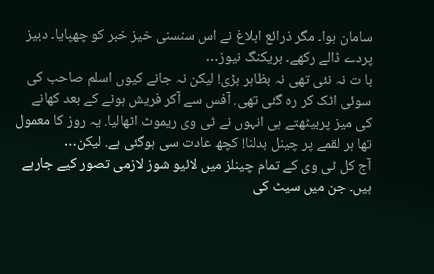سامان ہوا۔ مگر ذرائع ابلاغ نے اس سنسنی خیز خبر کو چھپایا۔ دبیز پردے ڈالے رکھے۔ بریکنگ نیوز…
با ت نہ نئی تھی نہ بظاہر بڑی! لیکن نہ جانے کیوں اسلم صاحب کی سوئی اٹک کر رہ گئی تھی. آفس سے آکر فریش ہونے کے بعد کھانے کی میز پربیٹھتے ہی انہوں نے ٹی وی ریموٹ اٹھالیا. یہ روز کا معمول تھا ہر لقمے پر چینل بدلنا! کچھ عادت سی ہوگئی ہے. لیکن…
آج کل ٹی وی کے تمام چینلز میں لائیو شوز لازمی تصور کیے جارہے ہیں۔ جن میں سیٹ کی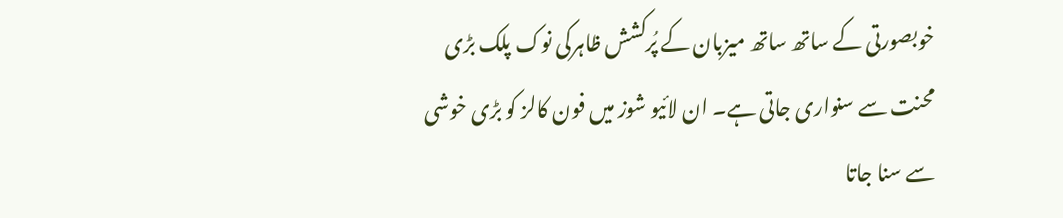خوبصورتی کے ساتھ ساتھ میزبان کے پُرکشش ظاہرکی نوک پلک بڑی محنت سے سنواری جاتی ہے۔ ان لائیو شوز میں فون کالز کو بڑی خوشی سے سنا جاتا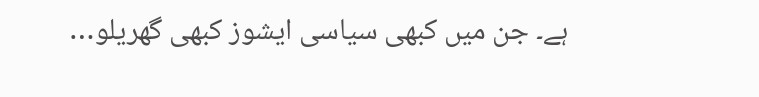ہے۔ جن میں کبھی سیاسی ایشوز کبھی گھریلو…